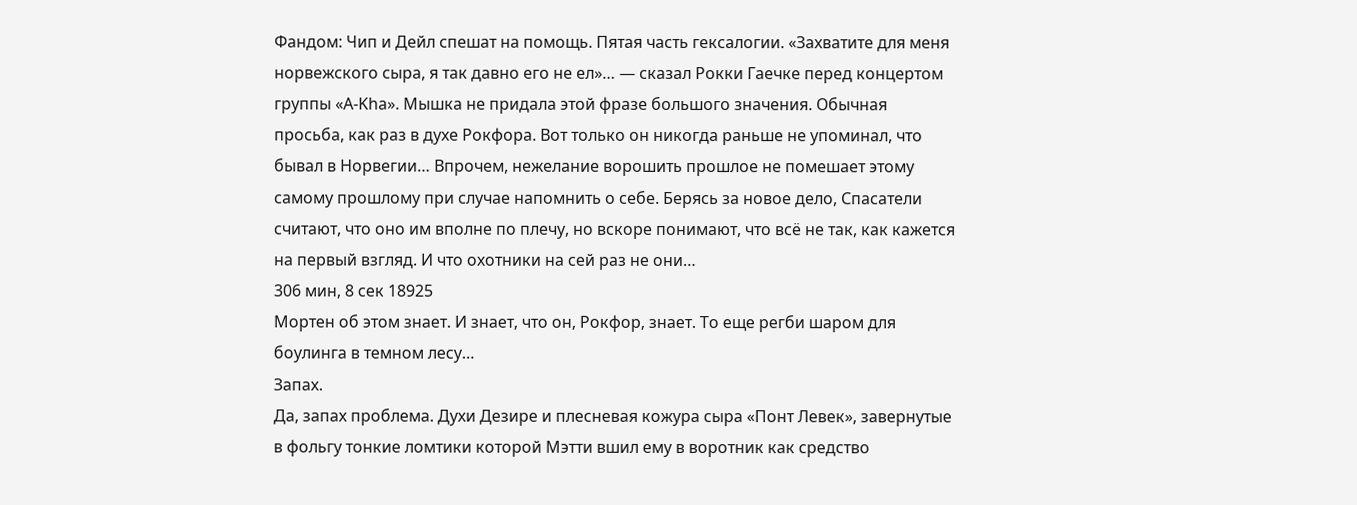Фандом: Чип и Дейл спешат на помощь. Пятая часть гексалогии. «Захватите для меня норвежского сыра, я так давно его не ел»… — сказал Рокки Гаечке перед концертом группы «А-Khа». Мышка не придала этой фразе большого значения. Обычная просьба, как раз в духе Рокфора. Вот только он никогда раньше не упоминал, что бывал в Норвегии… Впрочем, нежелание ворошить прошлое не помешает этому самому прошлому при случае напомнить о себе. Берясь за новое дело, Спасатели считают, что оно им вполне по плечу, но вскоре понимают, что всё не так, как кажется на первый взгляд. И что охотники на сей раз не они…
306 мин, 8 сек 18925
Мортен об этом знает. И знает, что он, Рокфор, знает. То еще регби шаром для боулинга в темном лесу…
Запах.
Да, запах проблема. Духи Дезире и плесневая кожура сыра «Понт Левек», завернутые в фольгу тонкие ломтики которой Мэтти вшил ему в воротник как средство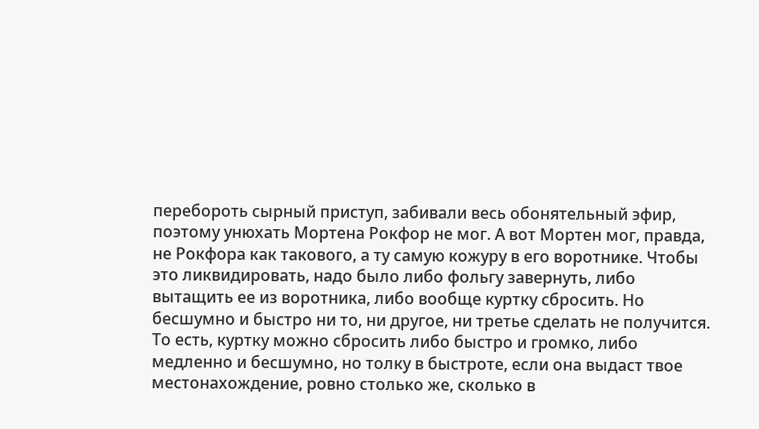перебороть сырный приступ, забивали весь обонятельный эфир, поэтому унюхать Мортена Рокфор не мог. А вот Мортен мог, правда, не Рокфора как такового, а ту самую кожуру в его воротнике. Чтобы это ликвидировать, надо было либо фольгу завернуть, либо вытащить ее из воротника, либо вообще куртку сбросить. Но бесшумно и быстро ни то, ни другое, ни третье сделать не получится. То есть, куртку можно сбросить либо быстро и громко, либо медленно и бесшумно, но толку в быстроте, если она выдаст твое местонахождение, ровно столько же, сколько в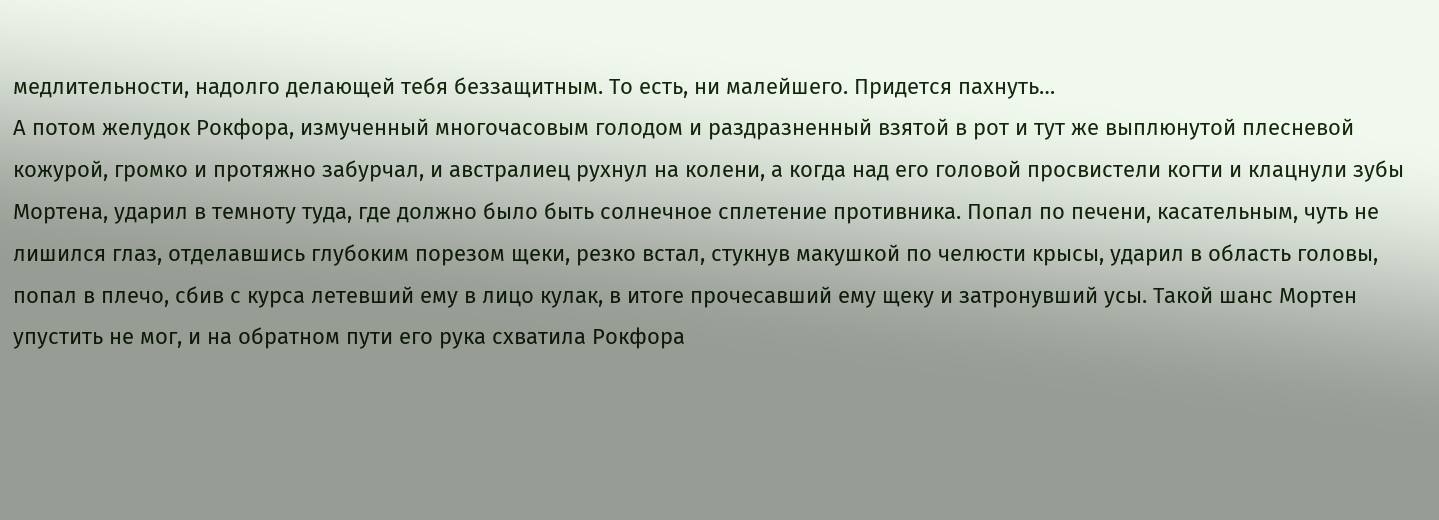медлительности, надолго делающей тебя беззащитным. То есть, ни малейшего. Придется пахнуть…
А потом желудок Рокфора, измученный многочасовым голодом и раздразненный взятой в рот и тут же выплюнутой плесневой кожурой, громко и протяжно забурчал, и австралиец рухнул на колени, а когда над его головой просвистели когти и клацнули зубы Мортена, ударил в темноту туда, где должно было быть солнечное сплетение противника. Попал по печени, касательным, чуть не лишился глаз, отделавшись глубоким порезом щеки, резко встал, стукнув макушкой по челюсти крысы, ударил в область головы, попал в плечо, сбив с курса летевший ему в лицо кулак, в итоге прочесавший ему щеку и затронувший усы. Такой шанс Мортен упустить не мог, и на обратном пути его рука схватила Рокфора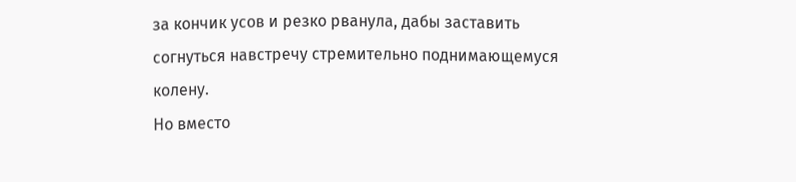за кончик усов и резко рванула, дабы заставить согнуться навстречу стремительно поднимающемуся колену.
Но вместо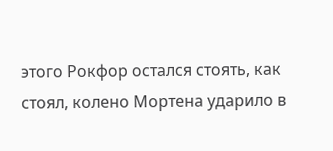этого Рокфор остался стоять, как стоял, колено Мортена ударило в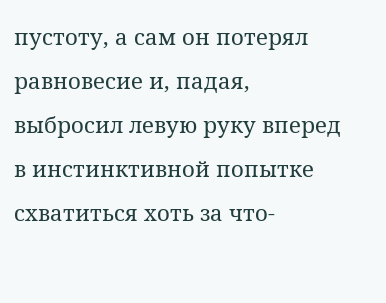пустоту, а сам он потерял равновесие и, падая, выбросил левую руку вперед в инстинктивной попытке схватиться хоть за что-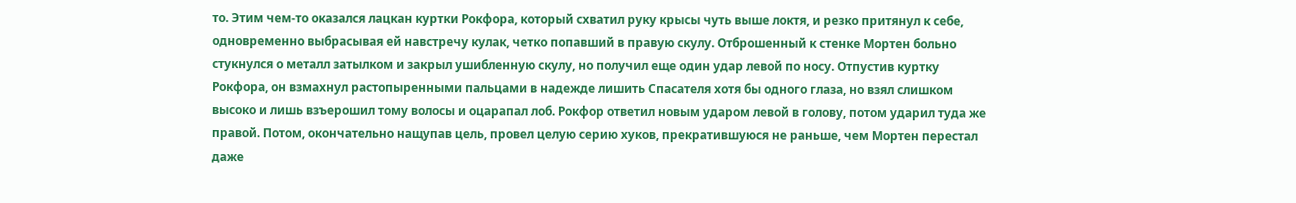то. Этим чем-то оказался лацкан куртки Рокфора, который схватил руку крысы чуть выше локтя, и резко притянул к себе, одновременно выбрасывая ей навстречу кулак, четко попавший в правую скулу. Отброшенный к стенке Мортен больно стукнулся о металл затылком и закрыл ушибленную скулу, но получил еще один удар левой по носу. Отпустив куртку Рокфора, он взмахнул растопыренными пальцами в надежде лишить Спасателя хотя бы одного глаза, но взял слишком высоко и лишь взъерошил тому волосы и оцарапал лоб. Рокфор ответил новым ударом левой в голову, потом ударил туда же правой. Потом, окончательно нащупав цель, провел целую серию хуков, прекратившуюся не раньше, чем Мортен перестал даже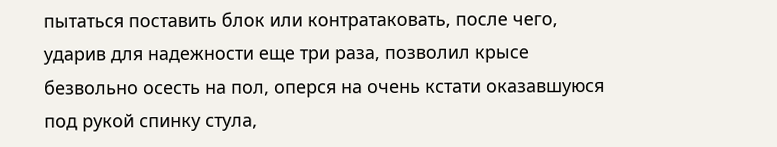пытаться поставить блок или контратаковать, после чего, ударив для надежности еще три раза, позволил крысе безвольно осесть на пол, оперся на очень кстати оказавшуюся под рукой спинку стула,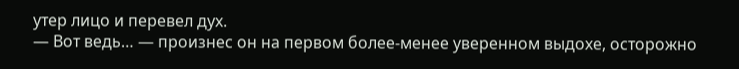утер лицо и перевел дух.
— Вот ведь… — произнес он на первом более-менее уверенном выдохе, осторожно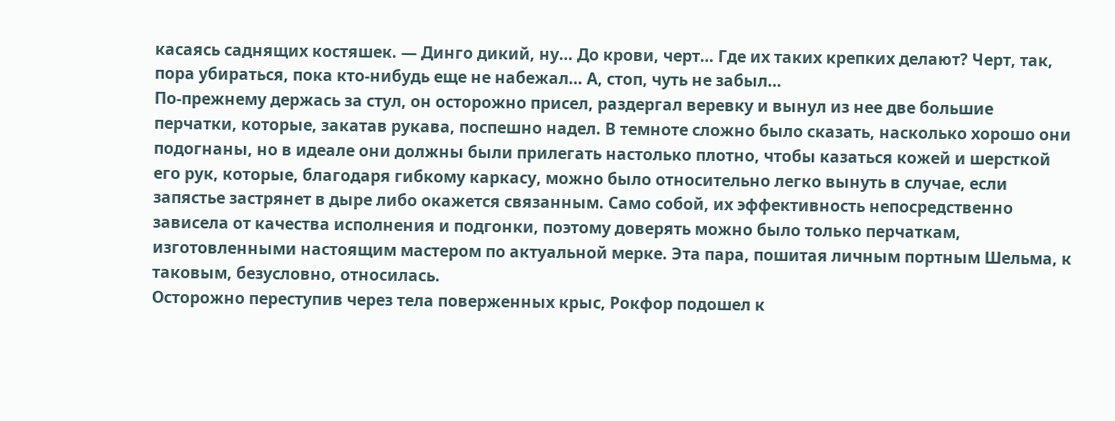касаясь саднящих костяшек. — Динго дикий, ну… До крови, черт… Где их таких крепких делают? Черт, так, пора убираться, пока кто-нибудь еще не набежал… А, стоп, чуть не забыл…
По-прежнему держась за стул, он осторожно присел, раздергал веревку и вынул из нее две большие перчатки, которые, закатав рукава, поспешно надел. В темноте сложно было сказать, насколько хорошо они подогнаны, но в идеале они должны были прилегать настолько плотно, чтобы казаться кожей и шерсткой его рук, которые, благодаря гибкому каркасу, можно было относительно легко вынуть в случае, если запястье застрянет в дыре либо окажется связанным. Само собой, их эффективность непосредственно зависела от качества исполнения и подгонки, поэтому доверять можно было только перчаткам, изготовленными настоящим мастером по актуальной мерке. Эта пара, пошитая личным портным Шельма, к таковым, безусловно, относилась.
Осторожно переступив через тела поверженных крыс, Рокфор подошел к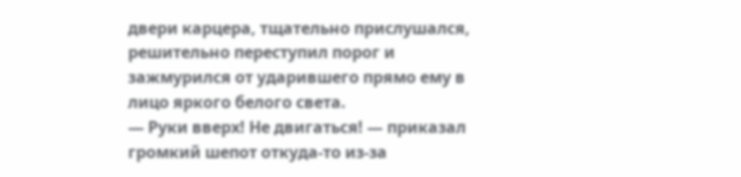двери карцера, тщательно прислушался, решительно переступил порог и зажмурился от ударившего прямо ему в лицо яркого белого света.
— Руки вверх! Не двигаться! — приказал громкий шепот откуда-то из-за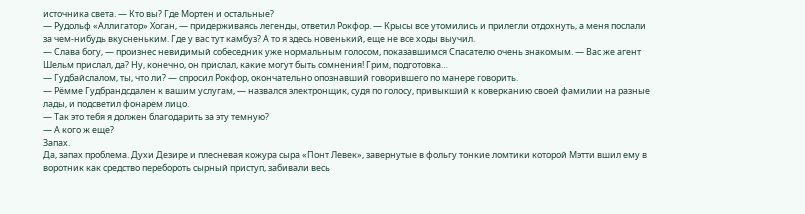источника света. — Кто вы? Где Мортен и остальные?
— Рудольф «Аллигатор» Хоган, — придерживаясь легенды, ответил Рокфор. — Крысы все утомились и прилегли отдохнуть, а меня послали за чем-нибудь вкусненьким. Где у вас тут камбуз? А то я здесь новенький, еще не все ходы выучил.
— Слава богу, — произнес невидимый собеседник уже нормальным голосом, показавшимся Спасателю очень знакомым. — Вас же агент Шельм прислал, да? Ну, конечно, он прислал, какие могут быть сомнения! Грим, подготовка…
— Гудбайслалом, ты, что ли? — спросил Рокфор, окончательно опознавший говорившего по манере говорить.
— Рёмме Гудбрандсдален к вашим услугам, — назвался электронщик, судя по голосу, привыкший к коверканию своей фамилии на разные лады, и подсветил фонарем лицо.
— Так это тебя я должен благодарить за эту темную?
— А кого ж еще?
Запах.
Да, запах проблема. Духи Дезире и плесневая кожура сыра «Понт Левек», завернутые в фольгу тонкие ломтики которой Мэтти вшил ему в воротник как средство перебороть сырный приступ, забивали весь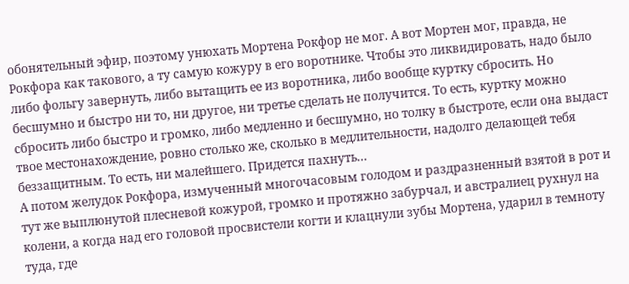обонятельный эфир, поэтому унюхать Мортена Рокфор не мог. А вот Мортен мог, правда, не Рокфора как такового, а ту самую кожуру в его воротнике. Чтобы это ликвидировать, надо было либо фольгу завернуть, либо вытащить ее из воротника, либо вообще куртку сбросить. Но бесшумно и быстро ни то, ни другое, ни третье сделать не получится. То есть, куртку можно сбросить либо быстро и громко, либо медленно и бесшумно, но толку в быстроте, если она выдаст твое местонахождение, ровно столько же, сколько в медлительности, надолго делающей тебя беззащитным. То есть, ни малейшего. Придется пахнуть…
А потом желудок Рокфора, измученный многочасовым голодом и раздразненный взятой в рот и тут же выплюнутой плесневой кожурой, громко и протяжно забурчал, и австралиец рухнул на колени, а когда над его головой просвистели когти и клацнули зубы Мортена, ударил в темноту туда, где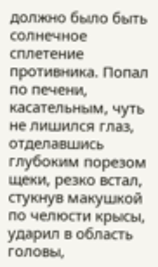должно было быть солнечное сплетение противника. Попал по печени, касательным, чуть не лишился глаз, отделавшись глубоким порезом щеки, резко встал, стукнув макушкой по челюсти крысы, ударил в область головы,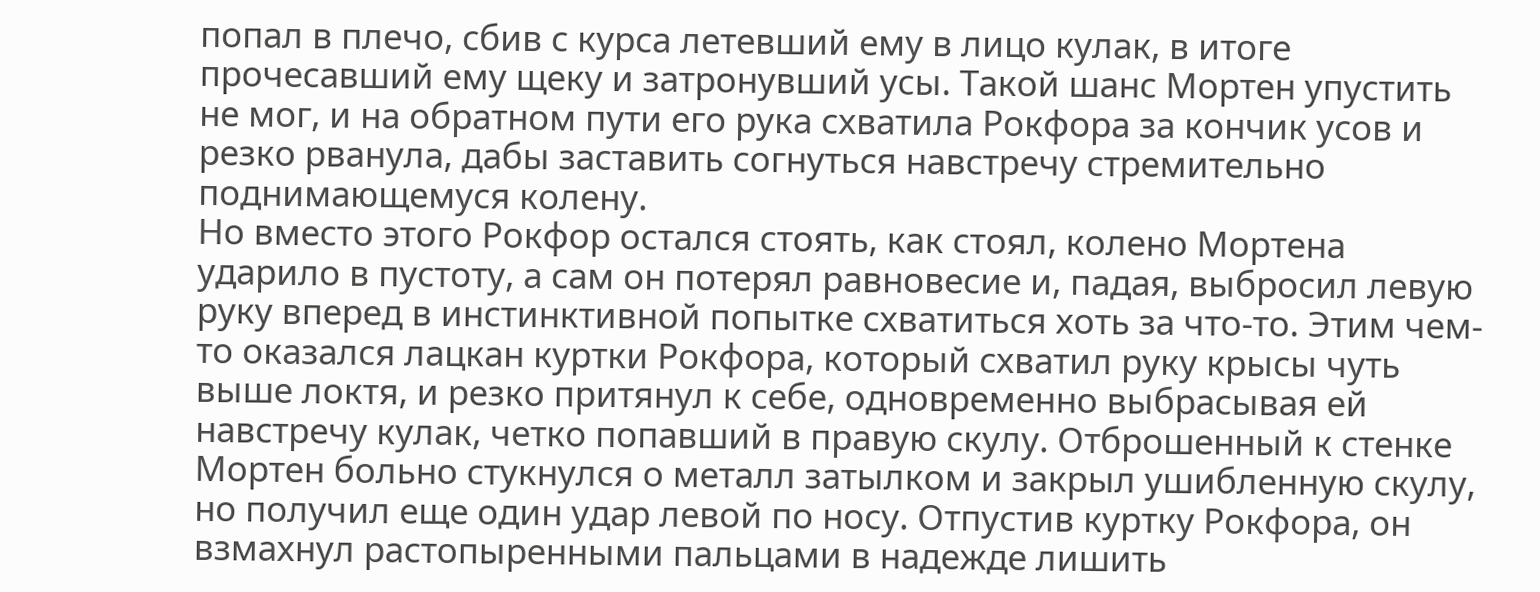попал в плечо, сбив с курса летевший ему в лицо кулак, в итоге прочесавший ему щеку и затронувший усы. Такой шанс Мортен упустить не мог, и на обратном пути его рука схватила Рокфора за кончик усов и резко рванула, дабы заставить согнуться навстречу стремительно поднимающемуся колену.
Но вместо этого Рокфор остался стоять, как стоял, колено Мортена ударило в пустоту, а сам он потерял равновесие и, падая, выбросил левую руку вперед в инстинктивной попытке схватиться хоть за что-то. Этим чем-то оказался лацкан куртки Рокфора, который схватил руку крысы чуть выше локтя, и резко притянул к себе, одновременно выбрасывая ей навстречу кулак, четко попавший в правую скулу. Отброшенный к стенке Мортен больно стукнулся о металл затылком и закрыл ушибленную скулу, но получил еще один удар левой по носу. Отпустив куртку Рокфора, он взмахнул растопыренными пальцами в надежде лишить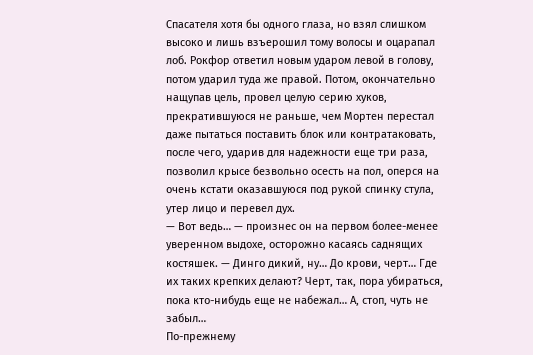Спасателя хотя бы одного глаза, но взял слишком высоко и лишь взъерошил тому волосы и оцарапал лоб. Рокфор ответил новым ударом левой в голову, потом ударил туда же правой. Потом, окончательно нащупав цель, провел целую серию хуков, прекратившуюся не раньше, чем Мортен перестал даже пытаться поставить блок или контратаковать, после чего, ударив для надежности еще три раза, позволил крысе безвольно осесть на пол, оперся на очень кстати оказавшуюся под рукой спинку стула, утер лицо и перевел дух.
— Вот ведь… — произнес он на первом более-менее уверенном выдохе, осторожно касаясь саднящих костяшек. — Динго дикий, ну… До крови, черт… Где их таких крепких делают? Черт, так, пора убираться, пока кто-нибудь еще не набежал… А, стоп, чуть не забыл…
По-прежнему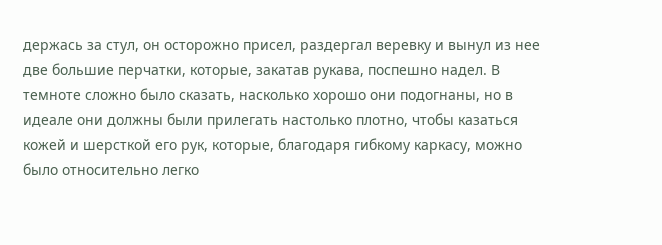держась за стул, он осторожно присел, раздергал веревку и вынул из нее две большие перчатки, которые, закатав рукава, поспешно надел. В темноте сложно было сказать, насколько хорошо они подогнаны, но в идеале они должны были прилегать настолько плотно, чтобы казаться кожей и шерсткой его рук, которые, благодаря гибкому каркасу, можно было относительно легко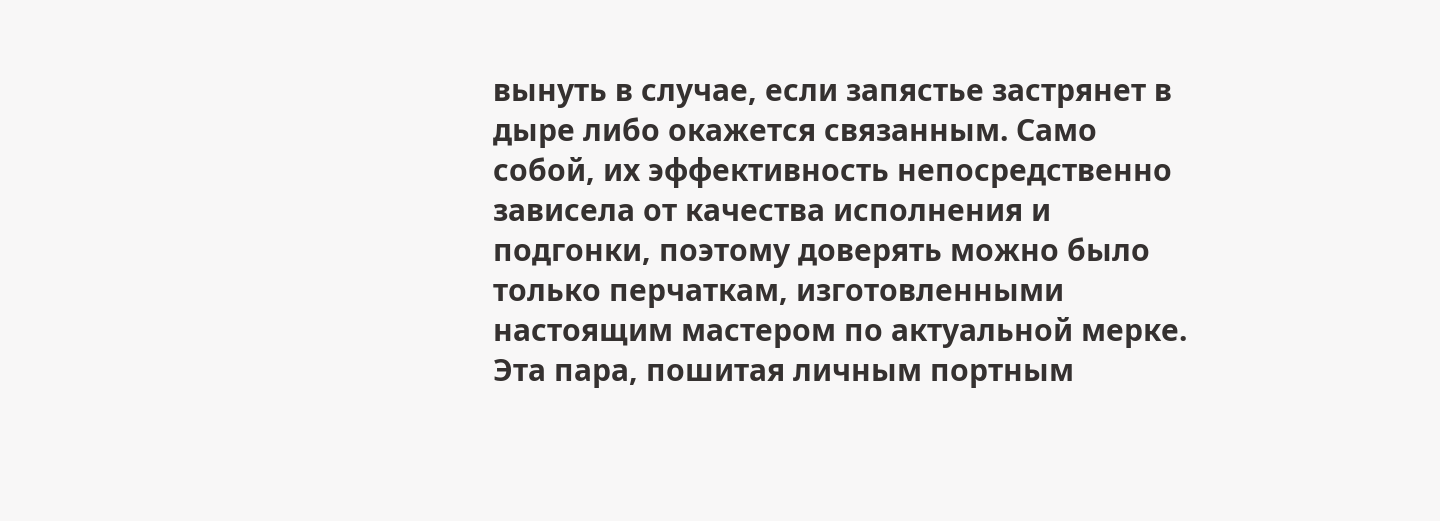вынуть в случае, если запястье застрянет в дыре либо окажется связанным. Само собой, их эффективность непосредственно зависела от качества исполнения и подгонки, поэтому доверять можно было только перчаткам, изготовленными настоящим мастером по актуальной мерке. Эта пара, пошитая личным портным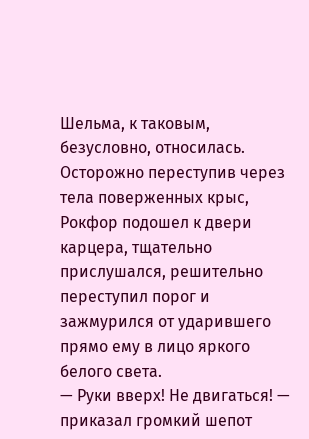Шельма, к таковым, безусловно, относилась.
Осторожно переступив через тела поверженных крыс, Рокфор подошел к двери карцера, тщательно прислушался, решительно переступил порог и зажмурился от ударившего прямо ему в лицо яркого белого света.
— Руки вверх! Не двигаться! — приказал громкий шепот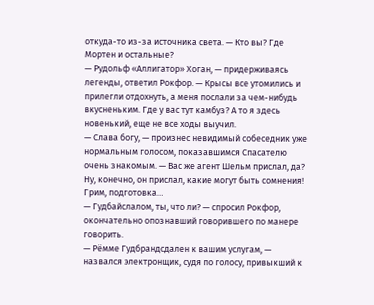откуда-то из-за источника света. — Кто вы? Где Мортен и остальные?
— Рудольф «Аллигатор» Хоган, — придерживаясь легенды, ответил Рокфор. — Крысы все утомились и прилегли отдохнуть, а меня послали за чем-нибудь вкусненьким. Где у вас тут камбуз? А то я здесь новенький, еще не все ходы выучил.
— Слава богу, — произнес невидимый собеседник уже нормальным голосом, показавшимся Спасателю очень знакомым. — Вас же агент Шельм прислал, да? Ну, конечно, он прислал, какие могут быть сомнения! Грим, подготовка…
— Гудбайслалом, ты, что ли? — спросил Рокфор, окончательно опознавший говорившего по манере говорить.
— Рёмме Гудбрандсдален к вашим услугам, — назвался электронщик, судя по голосу, привыкший к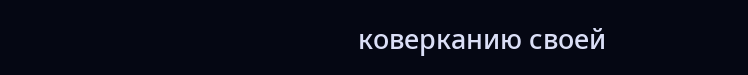коверканию своей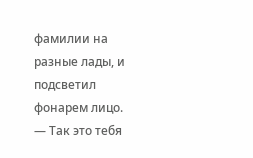фамилии на разные лады, и подсветил фонарем лицо.
— Так это тебя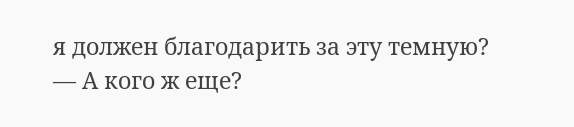я должен благодарить за эту темную?
— А кого ж еще?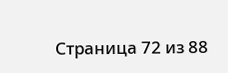Страница 72 из 88